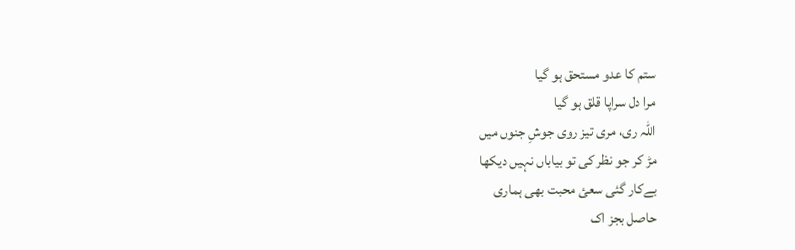ستم کا عدو مستحق ہو گیا
مرا دل سراپا قلق ہو گیا
اللہ ری، مری تیز روی جوشِ جنوں میں
مڑ کر جو نظر کی تو بیاباں نہیں دیکھا
بےکار گئی سعئ محبت بھی ہماری
حاصل بجز اک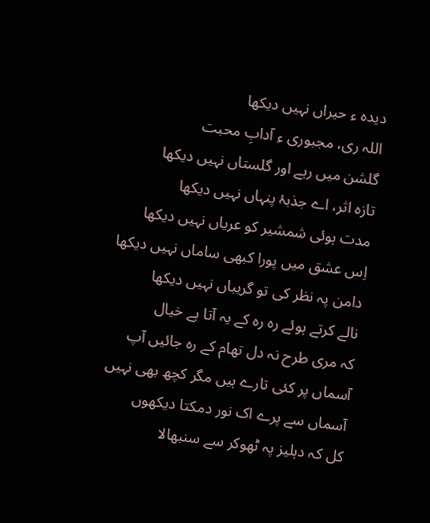دیدہ ء حیراں نہیں دیکھا
اللہ ری، مجبوری ء آدابِ محبت
گلشن میں رہے اور گلستاں نہیں دیکھا
تازہ اثر، اے جذبۂ پنہاں نہیں دیکھا
مدت ہوئی شمشیر کو عریاں نہیں دیکھا
اِس عشق میں پورا کبھی ساماں نہیں دیکھا
دامن پہ نظر کی تو گریباں نہیں دیکھا
نالے کرتے ہوئے رہ رہ کے یہ آتا ہے خیال
کہ مری طرح نہ دل تھام کے رہ جائیں آپ
آسماں پر کئی تارے ہیں مگر کچھ بھی نہیں
آسماں سے پرے اک نور دمکتا دیکھوں
کل کہ دہلیز پہ ٹھوکر سے سنبھالا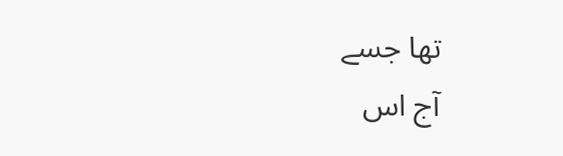تھا جسے
آج اس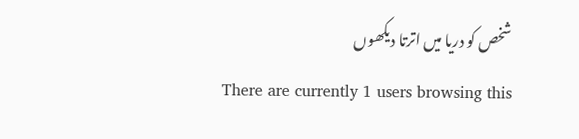شخص کو دریا میں اترتا دیکھوں
There are currently 1 users browsing this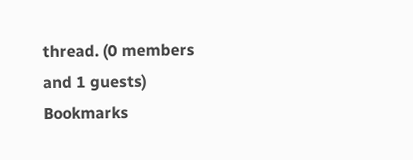thread. (0 members and 1 guests)
Bookmarks